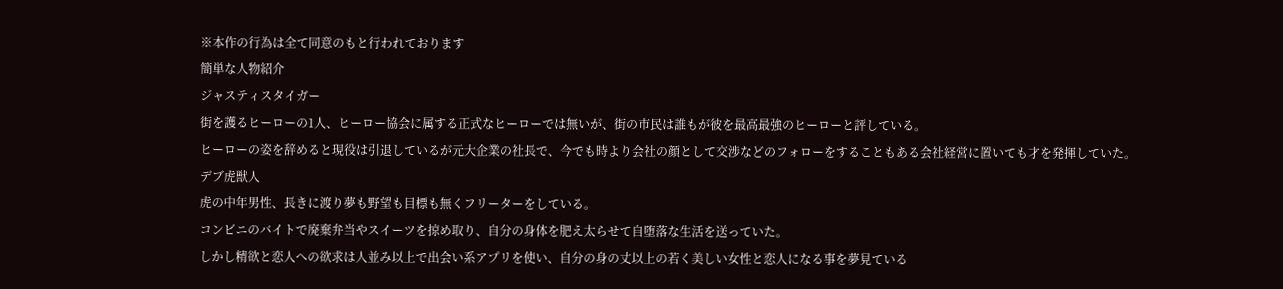※本作の行為は全て同意のもと行われております
簡単な人物紹介
ジャスティスタイガー
街を護るヒーローの1人、ヒーロー協会に属する正式なヒーローでは無いが、街の市民は誰もが彼を最高最強のヒーローと評している。
ヒーローの姿を辞めると現役は引退しているが元大企業の社長で、今でも時より会社の顔として交渉などのフォローをすることもある会社経営に置いても才を発揮していた。
デブ虎獣人
虎の中年男性、長きに渡り夢も野望も目標も無くフリーターをしている。
コンビニのバイトで廃棄弁当やスイーツを掠め取り、自分の身体を肥え太らせて自堕落な生活を送っていた。
しかし精欲と恋人への欲求は人並み以上で出会い系アプリを使い、自分の身の丈以上の若く美しい女性と恋人になる事を夢見ている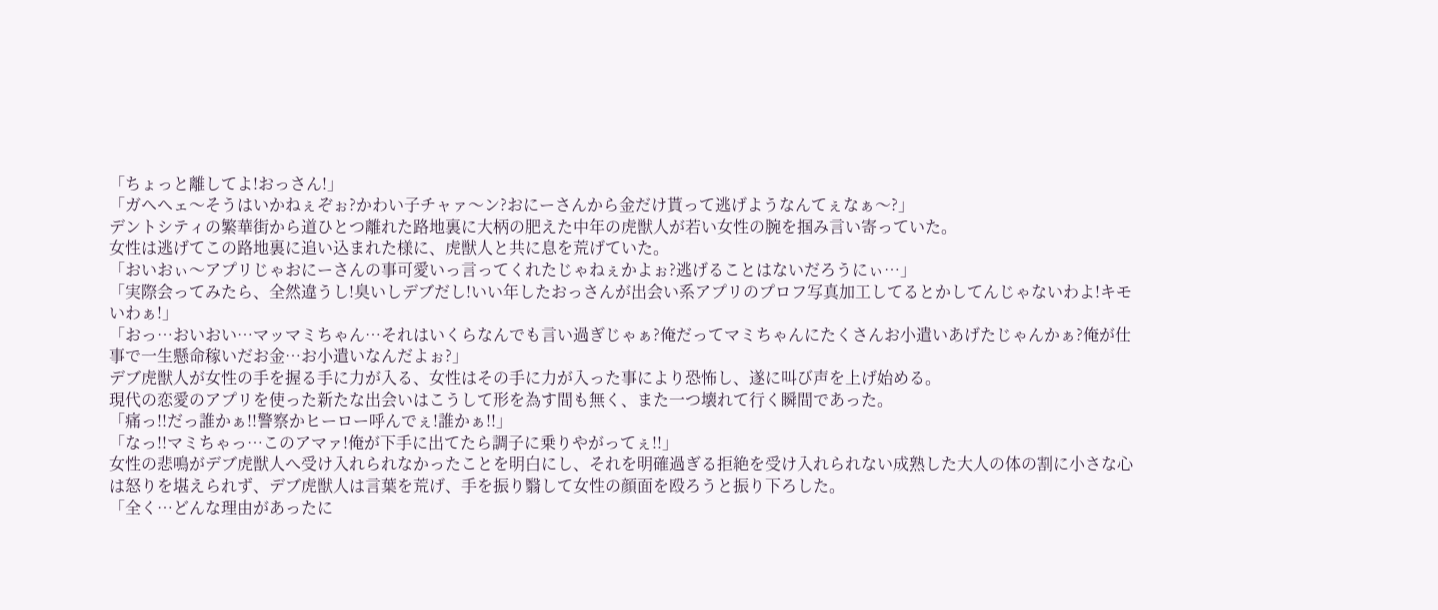「ちょっと離してよ!おっさん!」
「ガヘヘェ〜そうはいかねぇぞぉ?かわい子チャァ〜ン?おにーさんから金だけ貰って逃げようなんてぇなぁ〜?」
デントシティの繁華街から道ひとつ離れた路地裏に大柄の肥えた中年の虎獣人が若い女性の腕を掴み言い寄っていた。
女性は逃げてこの路地裏に追い込まれた様に、虎獣人と共に息を荒げていた。
「おいおぃ〜アプリじゃおにーさんの事可愛いっ言ってくれたじゃねぇかよぉ?逃げることはないだろうにぃ…」
「実際会ってみたら、全然違うし!臭いしデブだし!いい年したおっさんが出会い系アプリのプロフ写真加工してるとかしてんじゃないわよ!キモいわぁ!」
「おっ…おいおい…マッマミちゃん…それはいくらなんでも言い過ぎじゃぁ?俺だってマミちゃんにたくさんお小遣いあげたじゃんかぁ?俺が仕事で一生懸命稼いだお金…お小遣いなんだよぉ?」
デブ虎獣人が女性の手を握る手に力が入る、女性はその手に力が入った事により恐怖し、遂に叫び声を上げ始める。
現代の恋愛のアプリを使った新たな出会いはこうして形を為す間も無く、また一つ壊れて行く瞬間であった。
「痛っ!!だっ誰かぁ!!警察かヒーロー呼んでぇ!誰かぁ!!」
「なっ!!マミちゃっ…このアマァ!俺が下手に出てたら調子に乗りやがってぇ!!」
女性の悲鳴がデブ虎獣人へ受け入れられなかったことを明白にし、それを明確過ぎる拒絶を受け入れられない成熟した大人の体の割に小さな心は怒りを堪えられず、デブ虎獣人は言葉を荒げ、手を振り翳して女性の顔面を殴ろうと振り下ろした。
「全く…どんな理由があったに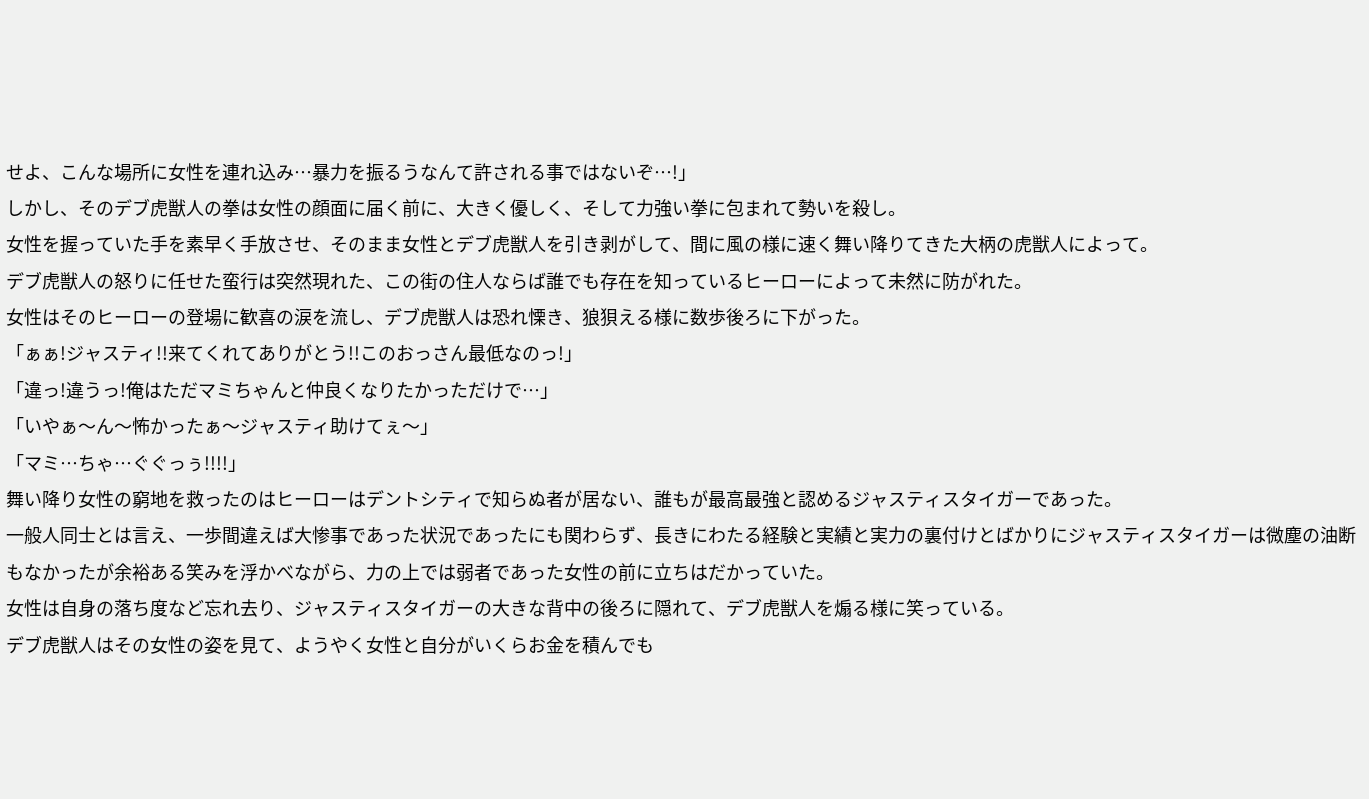せよ、こんな場所に女性を連れ込み…暴力を振るうなんて許される事ではないぞ…!」
しかし、そのデブ虎獣人の拳は女性の顔面に届く前に、大きく優しく、そして力強い拳に包まれて勢いを殺し。
女性を握っていた手を素早く手放させ、そのまま女性とデブ虎獣人を引き剥がして、間に風の様に速く舞い降りてきた大柄の虎獣人によって。
デブ虎獣人の怒りに任せた蛮行は突然現れた、この街の住人ならば誰でも存在を知っているヒーローによって未然に防がれた。
女性はそのヒーローの登場に歓喜の涙を流し、デブ虎獣人は恐れ慄き、狼狽える様に数歩後ろに下がった。
「ぁぁ!ジャスティ!!来てくれてありがとう!!このおっさん最低なのっ!」
「違っ!違うっ!俺はただマミちゃんと仲良くなりたかっただけで…」
「いやぁ〜ん〜怖かったぁ〜ジャスティ助けてぇ〜」
「マミ…ちゃ…ぐぐっぅ!!!!」
舞い降り女性の窮地を救ったのはヒーローはデントシティで知らぬ者が居ない、誰もが最高最強と認めるジャスティスタイガーであった。
一般人同士とは言え、一歩間違えば大惨事であった状況であったにも関わらず、長きにわたる経験と実績と実力の裏付けとばかりにジャスティスタイガーは微塵の油断もなかったが余裕ある笑みを浮かべながら、力の上では弱者であった女性の前に立ちはだかっていた。
女性は自身の落ち度など忘れ去り、ジャスティスタイガーの大きな背中の後ろに隠れて、デブ虎獣人を煽る様に笑っている。
デブ虎獣人はその女性の姿を見て、ようやく女性と自分がいくらお金を積んでも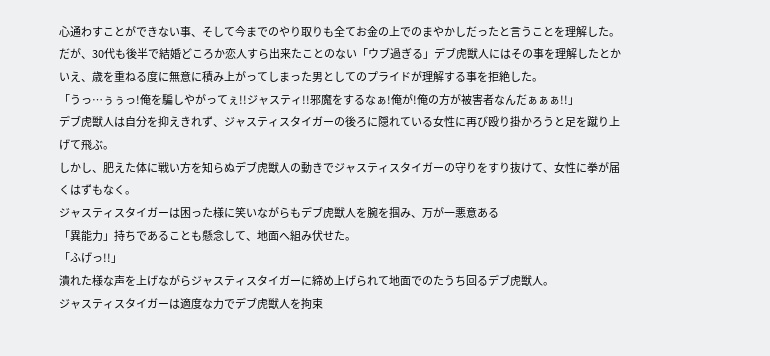心通わすことができない事、そして今までのやり取りも全てお金の上でのまやかしだったと言うことを理解した。
だが、30代も後半で結婚どころか恋人すら出来たことのない「ウブ過ぎる」デブ虎獣人にはその事を理解したとかいえ、歳を重ねる度に無意に積み上がってしまった男としてのプライドが理解する事を拒絶した。
「うっ…ぅぅっ!俺を騙しやがってぇ!!ジャスティ!!邪魔をするなぁ!俺が!俺の方が被害者なんだぁぁぁ!!」
デブ虎獣人は自分を抑えきれず、ジャスティスタイガーの後ろに隠れている女性に再び殴り掛かろうと足を蹴り上げて飛ぶ。
しかし、肥えた体に戦い方を知らぬデブ虎獣人の動きでジャスティスタイガーの守りをすり抜けて、女性に拳が届くはずもなく。
ジャスティスタイガーは困った様に笑いながらもデブ虎獣人を腕を掴み、万が一悪意ある
「異能力」持ちであることも懸念して、地面へ組み伏せた。
「ふげっ!!」
潰れた様な声を上げながらジャスティスタイガーに締め上げられて地面でのたうち回るデブ虎獣人。
ジャスティスタイガーは適度な力でデブ虎獣人を拘束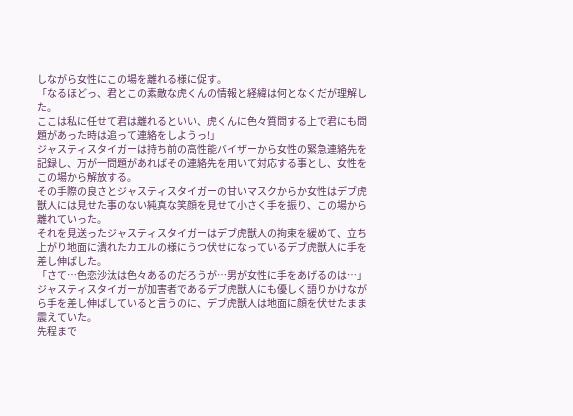しながら女性にこの場を離れる様に促す。
「なるほどっ、君とこの素敵な虎くんの情報と経緯は何となくだが理解した。
ここは私に任せて君は離れるといい、虎くんに色々質問する上で君にも問題があった時は追って連絡をしようっ!」
ジャスティスタイガーは持ち前の高性能バイザーから女性の緊急連絡先を記録し、万が一問題があればその連絡先を用いて対応する事とし、女性をこの場から解放する。
その手際の良さとジャスティスタイガーの甘いマスクからか女性はデブ虎獣人には見せた事のない純真な笑顔を見せて小さく手を振り、この場から離れていった。
それを見送ったジャスティスタイガーはデブ虎獣人の拘束を緩めて、立ち上がり地面に潰れたカエルの様にうつ伏せになっているデブ虎獣人に手を差し伸ばした。
「さて…色恋沙汰は色々あるのだろうが…男が女性に手をあげるのは…」
ジャスティスタイガーが加害者であるデブ虎獣人にも優しく語りかけながら手を差し伸ばしていると言うのに、デブ虎獣人は地面に顔を伏せたまま震えていた。
先程まで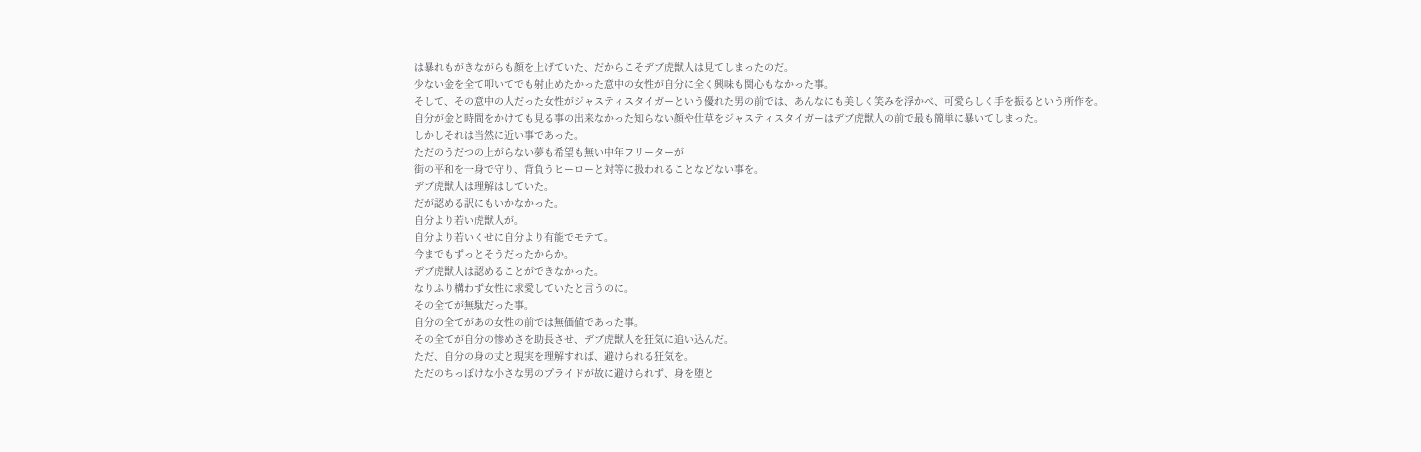は暴れもがきながらも顔を上げていた、だからこそデブ虎獣人は見てしまったのだ。
少ない金を全て叩いてでも射止めたかった意中の女性が自分に全く興味も関心もなかった事。
そして、その意中の人だった女性がジャスティスタイガーという優れた男の前では、あんなにも美しく笑みを浮かべ、可愛らしく手を振るという所作を。
自分が金と時間をかけても見る事の出来なかった知らない顔や仕草をジャスティスタイガーはデブ虎獣人の前で最も簡単に暴いてしまった。
しかしそれは当然に近い事であった。
ただのうだつの上がらない夢も希望も無い中年フリーターが
街の平和を一身で守り、背負うヒーローと対等に扱われることなどない事を。
デブ虎獣人は理解はしていた。
だが認める訳にもいかなかった。
自分より若い虎獣人が。
自分より若いくせに自分より有能でモテて。
今までもずっとそうだったからか。
デブ虎獣人は認めることができなかった。
なりふり構わず女性に求愛していたと言うのに。
その全てが無駄だった事。
自分の全てがあの女性の前では無価値であった事。
その全てが自分の惨めさを助長させ、デブ虎獣人を狂気に追い込んだ。
ただ、自分の身の丈と現実を理解すれば、避けられる狂気を。
ただのちっぽけな小さな男のプライドが故に避けられず、身を堕と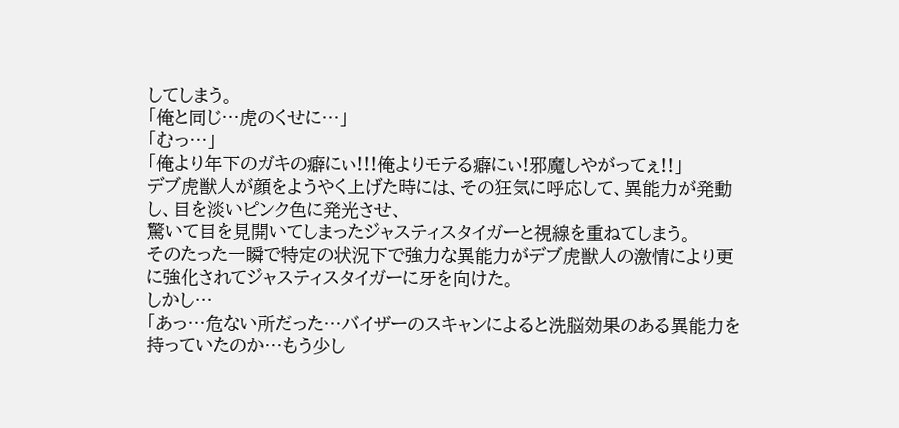してしまう。
「俺と同じ…虎のくせに…」
「むっ…」
「俺より年下のガキの癖にぃ!!!俺よりモテる癖にぃ!邪魔しやがってぇ!!」
デブ虎獣人が顔をようやく上げた時には、その狂気に呼応して、異能力が発動し、目を淡いピンク色に発光させ、
驚いて目を見開いてしまったジャスティスタイガーと視線を重ねてしまう。
そのたった一瞬で特定の状況下で強力な異能力がデブ虎獣人の激情により更に強化されてジャスティスタイガーに牙を向けた。
しかし…
「あっ…危ない所だった…バイザーのスキャンによると洗脳効果のある異能力を持っていたのか…もう少し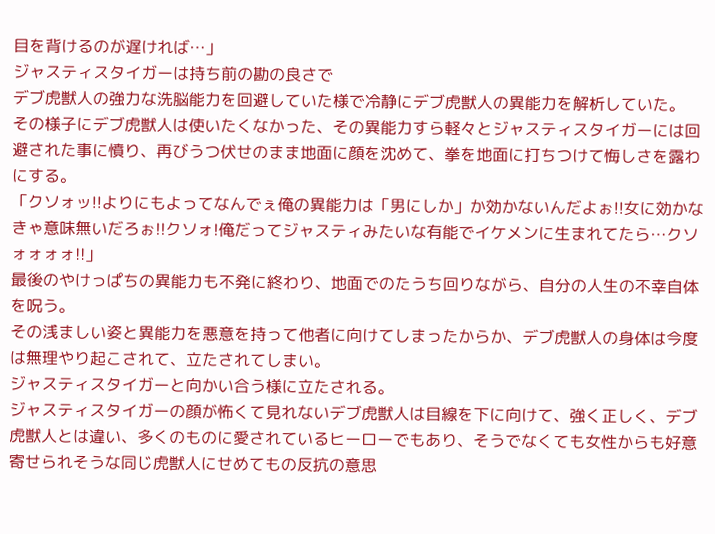目を背けるのが遅ければ…」
ジャスティスタイガーは持ち前の勘の良さで
デブ虎獣人の強力な洗脳能力を回避していた様で冷静にデブ虎獣人の異能力を解析していた。
その様子にデブ虎獣人は使いたくなかった、その異能力すら軽々とジャスティスタイガーには回避された事に憤り、再びうつ伏せのまま地面に顔を沈めて、拳を地面に打ちつけて悔しさを露わにする。
「クソォッ!!よりにもよってなんでぇ俺の異能力は「男にしか」か効かないんだよぉ!!女に効かなきゃ意味無いだろぉ!!クソォ!俺だってジャスティみたいな有能でイケメンに生まれてたら…クソォォォォ!!」
最後のやけっぱちの異能力も不発に終わり、地面でのたうち回りながら、自分の人生の不幸自体を呪う。
その浅ましい姿と異能力を悪意を持って他者に向けてしまったからか、デブ虎獣人の身体は今度は無理やり起こされて、立たされてしまい。
ジャスティスタイガーと向かい合う様に立たされる。
ジャスティスタイガーの顔が怖くて見れないデブ虎獣人は目線を下に向けて、強く正しく、デブ虎獣人とは違い、多くのものに愛されているヒーローでもあり、そうでなくても女性からも好意寄せられそうな同じ虎獣人にせめてもの反抗の意思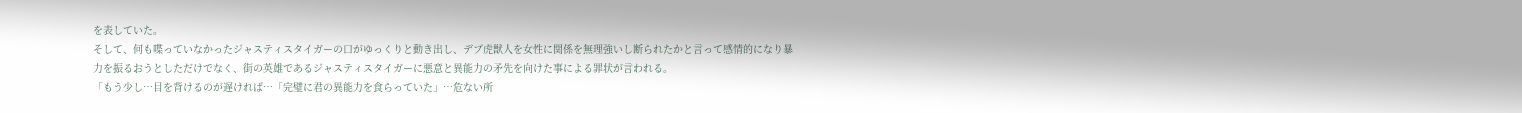を表していた。
そして、何も喋っていなかったジャスティスタイガーの口がゆっくりと動き出し、デブ虎獣人を女性に関係を無理強いし断られたかと言って感情的になり暴力を振るおうとしただけでなく、街の英雄であるジャスティスタイガーに悪意と異能力の矛先を向けた事による罪状が言われる。
「もう少し…目を背けるのが遅ければ…「完璧に君の異能力を食らっていた」…危ない所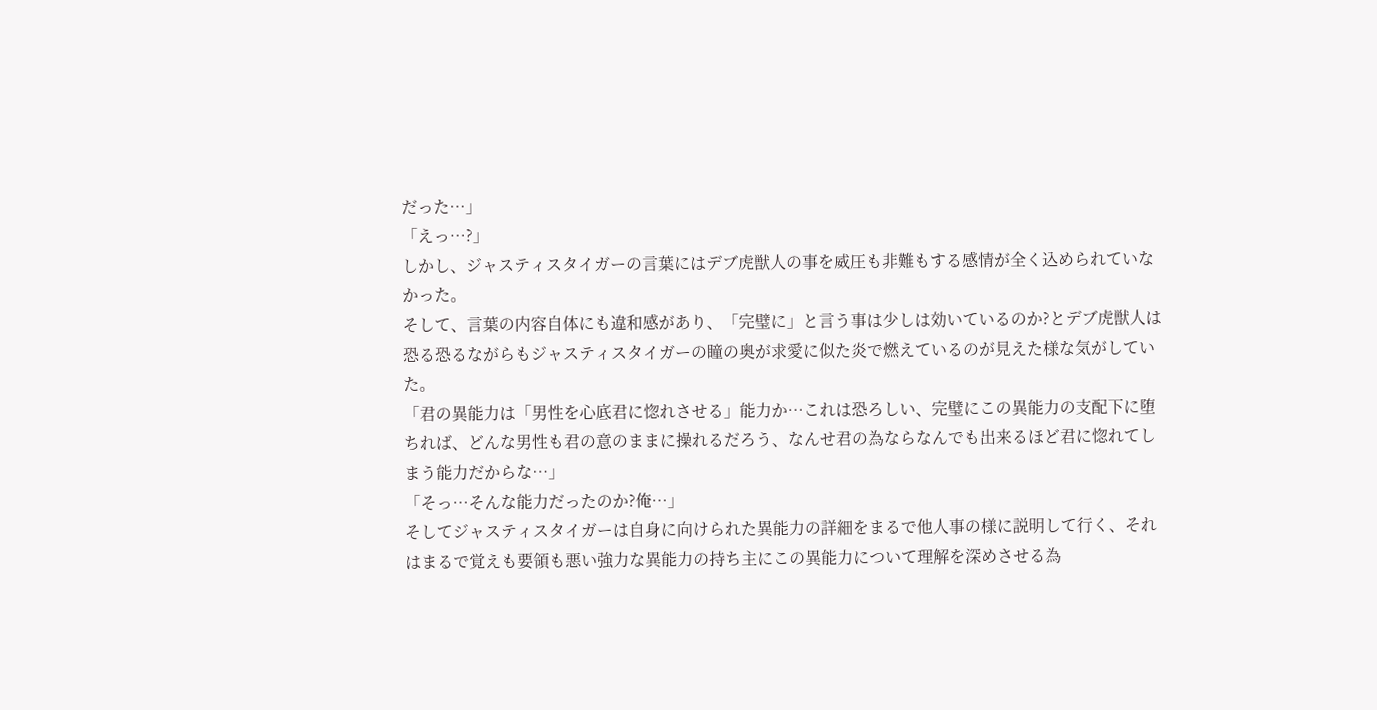だった…」
「えっ…?」
しかし、ジャスティスタイガーの言葉にはデブ虎獣人の事を威圧も非難もする感情が全く込められていなかった。
そして、言葉の内容自体にも違和感があり、「完璧に」と言う事は少しは効いているのか?とデブ虎獣人は恐る恐るながらもジャスティスタイガーの瞳の奥が求愛に似た炎で燃えているのが見えた様な気がしていた。
「君の異能力は「男性を心底君に惚れさせる」能力か…これは恐ろしい、完璧にこの異能力の支配下に堕ちれば、どんな男性も君の意のままに操れるだろう、なんせ君の為ならなんでも出来るほど君に惚れてしまう能力だからな…」
「そっ…そんな能力だったのか?俺…」
そしてジャスティスタイガーは自身に向けられた異能力の詳細をまるで他人事の様に説明して行く、それはまるで覚えも要領も悪い強力な異能力の持ち主にこの異能力について理解を深めさせる為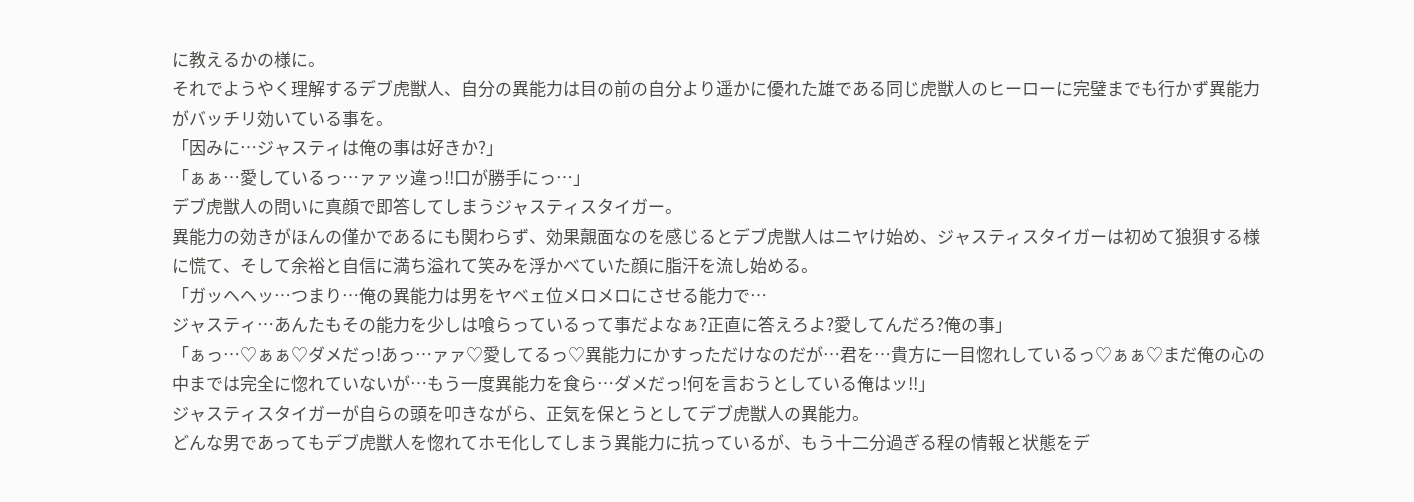に教えるかの様に。
それでようやく理解するデブ虎獣人、自分の異能力は目の前の自分より遥かに優れた雄である同じ虎獣人のヒーローに完璧までも行かず異能力がバッチリ効いている事を。
「因みに…ジャスティは俺の事は好きか?」
「ぁぁ…愛しているっ…ァァッ違っ!!口が勝手にっ…」
デブ虎獣人の問いに真顔で即答してしまうジャスティスタイガー。
異能力の効きがほんの僅かであるにも関わらず、効果覿面なのを感じるとデブ虎獣人はニヤけ始め、ジャスティスタイガーは初めて狼狽する様に慌て、そして余裕と自信に満ち溢れて笑みを浮かべていた顔に脂汗を流し始める。
「ガッヘヘッ…つまり…俺の異能力は男をヤベェ位メロメロにさせる能力で…
ジャスティ…あんたもその能力を少しは喰らっているって事だよなぁ?正直に答えろよ?愛してんだろ?俺の事」
「ぁっ…♡ぁぁ♡ダメだっ!あっ…ァァ♡愛してるっ♡異能力にかすっただけなのだが…君を…貴方に一目惚れしているっ♡ぁぁ♡まだ俺の心の中までは完全に惚れていないが…もう一度異能力を食ら…ダメだっ!何を言おうとしている俺はッ!!」
ジャスティスタイガーが自らの頭を叩きながら、正気を保とうとしてデブ虎獣人の異能力。
どんな男であってもデブ虎獣人を惚れてホモ化してしまう異能力に抗っているが、もう十二分過ぎる程の情報と状態をデ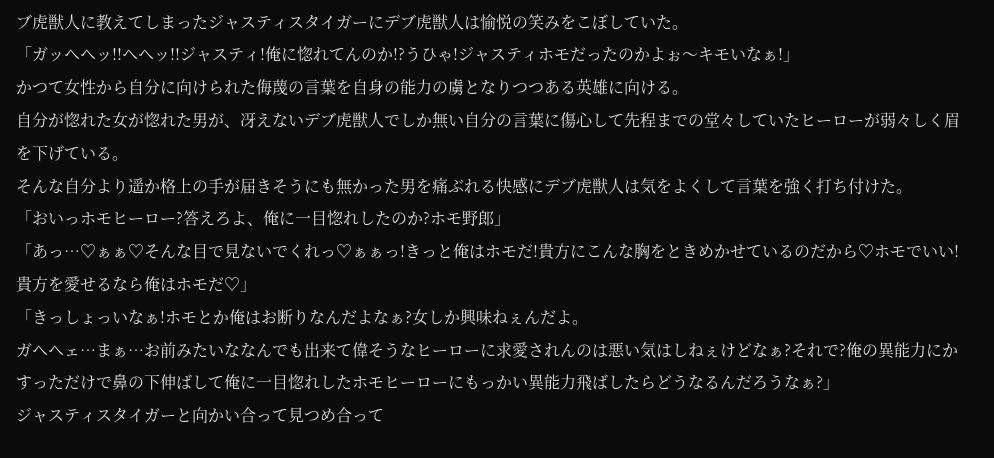ブ虎獣人に教えてしまったジャスティスタイガーにデブ虎獣人は愉悦の笑みをこぼしていた。
「ガッヘヘッ!!ヘヘッ!!ジャスティ!俺に惚れてんのか!?うひゃ!ジャスティホモだったのかよぉ〜キモいなぁ!」
かつて女性から自分に向けられた侮蔑の言葉を自身の能力の虜となりつつある英雄に向ける。
自分が惚れた女が惚れた男が、冴えないデブ虎獣人でしか無い自分の言葉に傷心して先程までの堂々していたヒーローが弱々しく眉を下げている。
そんな自分より遥か格上の手が届きそうにも無かった男を痛ぶれる快感にデブ虎獣人は気をよくして言葉を強く打ち付けた。
「おいっホモヒーロー?答えろよ、俺に一目惚れしたのか?ホモ野郎」
「あっ…♡ぁぁ♡そんな目で見ないでくれっ♡ぁぁっ!きっと俺はホモだ!貴方にこんな胸をときめかせているのだから♡ホモでいい!貴方を愛せるなら俺はホモだ♡」
「きっしょっいなぁ!ホモとか俺はお断りなんだよなぁ?女しか興味ねぇんだよ。
ガヘヘェ…まぁ…お前みたいななんでも出来て偉そうなヒーローに求愛されんのは悪い気はしねぇけどなぁ?それで?俺の異能力にかすっただけで鼻の下伸ばして俺に一目惚れしたホモヒーローにもっかい異能力飛ばしたらどうなるんだろうなぁ?」
ジャスティスタイガーと向かい合って見つめ合って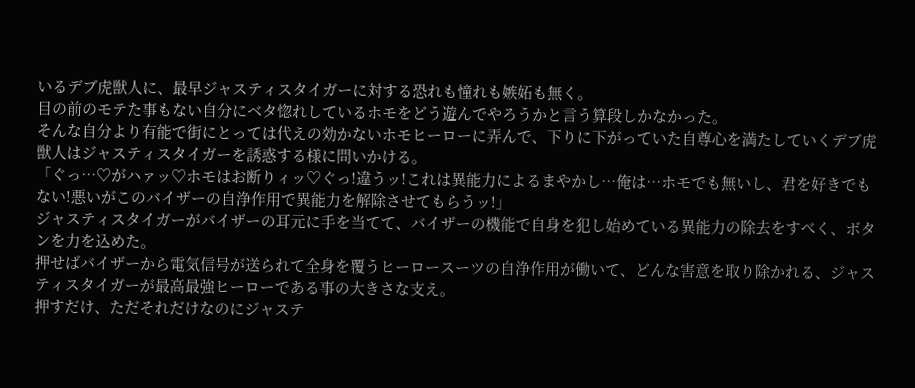いるデブ虎獣人に、最早ジャスティスタイガーに対する恐れも憧れも嫉妬も無く。
目の前のモテた事もない自分にベタ惚れしているホモをどう遊んでやろうかと言う算段しかなかった。
そんな自分より有能で街にとっては代えの効かないホモヒーローに弄んで、下りに下がっていた自尊心を満たしていくデブ虎獣人はジャスティスタイガーを誘惑する様に問いかける。
「ぐっ…♡がハァッ♡ホモはお断りィッ♡ぐっ!違うッ!これは異能力によるまやかし…俺は…ホモでも無いし、君を好きでもない!悪いがこのバイザーの自浄作用で異能力を解除させてもらうッ!」
ジャスティスタイガーがバイザーの耳元に手を当てて、バイザーの機能で自身を犯し始めている異能力の除去をすべく、ボタンを力を込めた。
押せばバイザーから電気信号が送られて全身を覆うヒーロースーツの自浄作用が働いて、どんな害意を取り除かれる、ジャスティスタイガーが最高最強ヒーローである事の大きさな支え。
押すだけ、ただそれだけなのにジャステ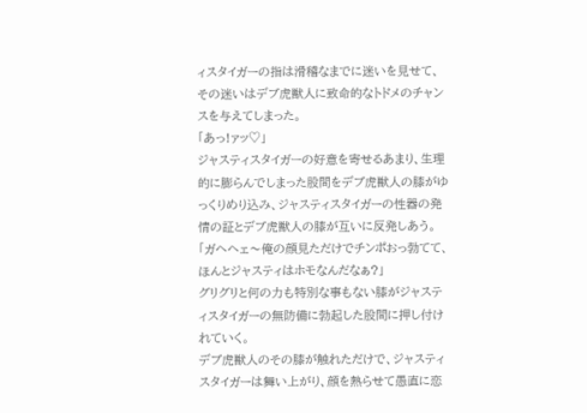ィスタイガーの指は滑稽なまでに迷いを見せて、その迷いはデブ虎獣人に致命的なトドメのチャンスを与えてしまった。
「あっ!ァッ♡」
ジャスティスタイガーの好意を寄せるあまり、生理的に膨らんでしまった股間をデブ虎獣人の膝がゆっくりめり込み、ジャスティスタイガーの性器の発情の証とデブ虎獣人の膝が互いに反発しあう。
「ガヘヘェ〜俺の顔見ただけでチンポおっ勃てて、ほんとジャスティはホモなんだなぁ?」
グリグリと何の力も特別な事もない膝がジャスティスタイガーの無防備に勃起した股間に押し付けれていく。
デブ虎獣人のその膝が触れただけで、ジャスティスタイガーは舞い上がり、顔を熱らせて愚直に恋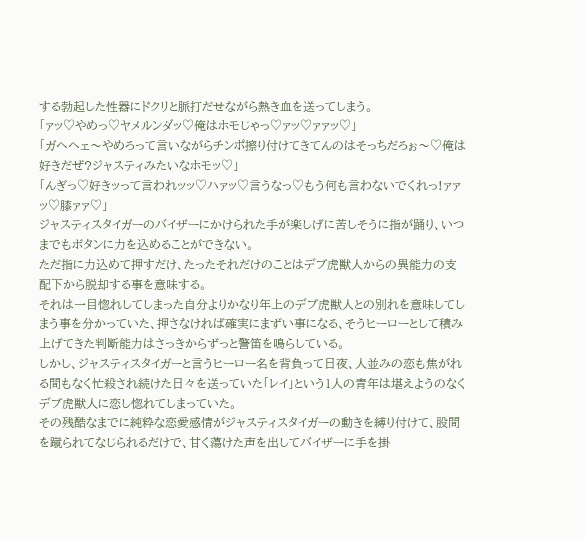する勃起した性器にドクリと脈打だせながら熱き血を送ってしまう。
「ァッ♡やめっ♡ヤメルンダッ♡俺はホモじゃっ♡ァッ♡ァァッ♡」
「ガヘヘェ〜やめろって言いながらチンポ擦り付けてきてんのはそっちだろぉ〜♡俺は好きだぜ?ジャスティみたいなホモッ♡」
「んぎっ♡好きッって言われッッ♡ハァッ♡言うなっ♡もう何も言わないでくれっ!ァァッ♡膝ァァ♡」
ジャスティスタイガーのバイザーにかけられた手が楽しげに苦しそうに指が踊り、いつまでもボタンに力を込めることができない。
ただ指に力込めて押すだけ、たったそれだけのことはデブ虎獣人からの異能力の支配下から脱却する事を意味する。
それは一目惚れしてしまった自分よりかなり年上のデブ虎獣人との別れを意味してしまう事を分かっていた、押さなければ確実にまずい事になる、そうヒーローとして積み上げてきた判断能力はさっきからずっと警笛を鳴らしている。
しかし、ジャスティスタイガーと言うヒーロー名を背負って日夜、人並みの恋も焦がれる間もなく忙殺され続けた日々を送っていた「レイ」という1人の青年は堪えようのなくデブ虎獣人に恋し惚れてしまっていた。
その残酷なまでに純粋な恋愛感情がジャスティスタイガーの動きを縛り付けて、股間を蹴られてなじられるだけで、甘く蕩けた声を出してバイザーに手を掛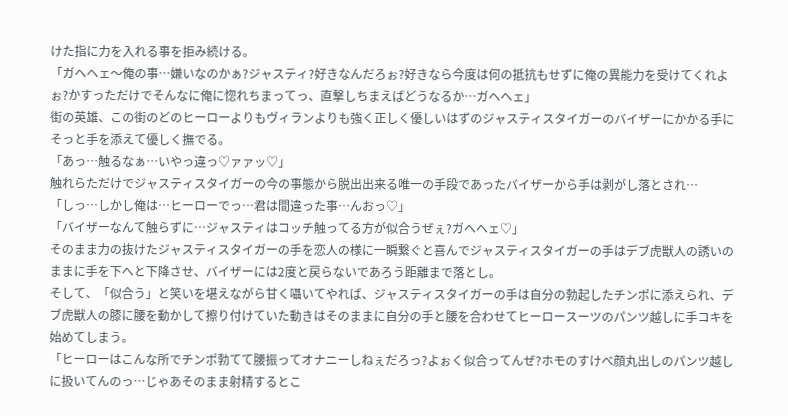けた指に力を入れる事を拒み続ける。
「ガヘヘェ〜俺の事…嫌いなのかぁ?ジャスティ?好きなんだろぉ?好きなら今度は何の抵抗もせずに俺の異能力を受けてくれよぉ?かすっただけでそんなに俺に惚れちまってっ、直撃しちまえばどうなるか…ガヘヘェ」
街の英雄、この街のどのヒーローよりもヴィランよりも強く正しく優しいはずのジャスティスタイガーのバイザーにかかる手にそっと手を添えて優しく撫でる。
「あっ…触るなぁ…いやっ違っ♡ァァッ♡」
触れらただけでジャスティスタイガーの今の事態から脱出出来る唯一の手段であったバイザーから手は剥がし落とされ…
「しっ…しかし俺は…ヒーローでっ…君は間違った事…んおっ♡」
「バイザーなんて触らずに…ジャスティはコッチ触ってる方が似合うぜぇ?ガヘヘェ♡」
そのまま力の抜けたジャスティスタイガーの手を恋人の様に一瞬繋ぐと喜んでジャスティスタイガーの手はデブ虎獣人の誘いのままに手を下へと下降させ、バイザーには2度と戻らないであろう距離まで落とし。
そして、「似合う」と笑いを堪えながら甘く囁いてやれば、ジャスティスタイガーの手は自分の勃起したチンポに添えられ、デブ虎獣人の膝に腰を動かして擦り付けていた動きはそのままに自分の手と腰を合わせてヒーロースーツのパンツ越しに手コキを始めてしまう。
「ヒーローはこんな所でチンポ勃てて腰振ってオナニーしねぇだろっ?よぉく似合ってんぜ?ホモのすけべ顔丸出しのパンツ越しに扱いてんのっ…じゃあそのまま射精するとこ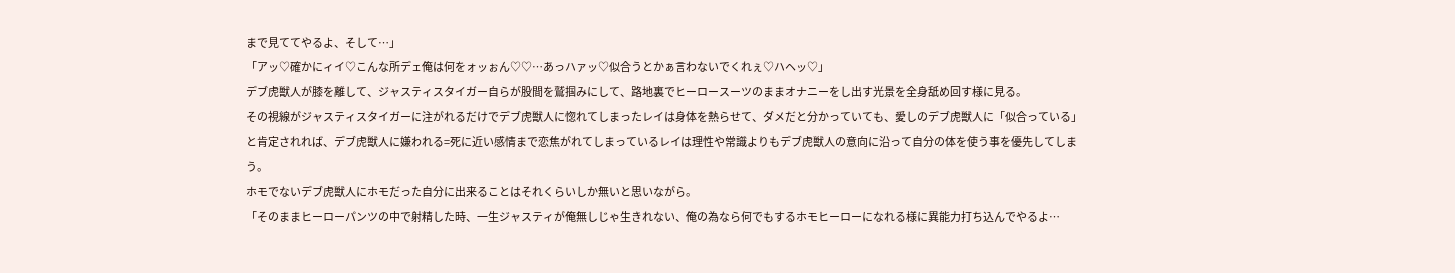まで見ててやるよ、そして…」
「アッ♡確かにィイ♡こんな所デェ俺は何をォッぉん♡♡…あっハァッ♡似合うとかぁ言わないでくれぇ♡ハヘッ♡」
デブ虎獣人が膝を離して、ジャスティスタイガー自らが股間を鷲掴みにして、路地裏でヒーロースーツのままオナニーをし出す光景を全身舐め回す様に見る。
その視線がジャスティスタイガーに注がれるだけでデブ虎獣人に惚れてしまったレイは身体を熱らせて、ダメだと分かっていても、愛しのデブ虎獣人に「似合っている」と肯定されれば、デブ虎獣人に嫌われる=死に近い感情まで恋焦がれてしまっているレイは理性や常識よりもデブ虎獣人の意向に沿って自分の体を使う事を優先してしまう。
ホモでないデブ虎獣人にホモだった自分に出来ることはそれくらいしか無いと思いながら。
「そのままヒーローパンツの中で射精した時、一生ジャスティが俺無しじゃ生きれない、俺の為なら何でもするホモヒーローになれる様に異能力打ち込んでやるよ…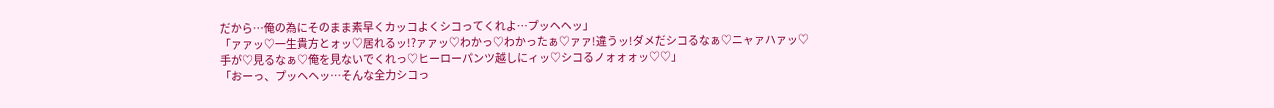だから…俺の為にそのまま素早くカッコよくシコってくれよ…プッヘヘッ」
「ァァッ♡一生貴方とォッ♡居れるッ!?ァァッ♡わかっ♡わかったぁ♡ァァ!違うッ!ダメだシコるなぁ♡ニャァハァッ♡手が♡見るなぁ♡俺を見ないでくれっ♡ヒーローパンツ越しにィッ♡シコるノォォォッ♡♡」
「おーっ、プッヘヘッ…そんな全力シコっ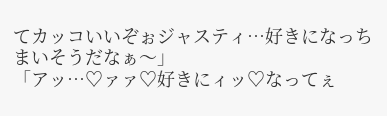てカッコいいぞぉジャスティ…好きになっちまいそうだなぁ〜」
「アッ…♡ァァ♡好きにィッ♡なってぇ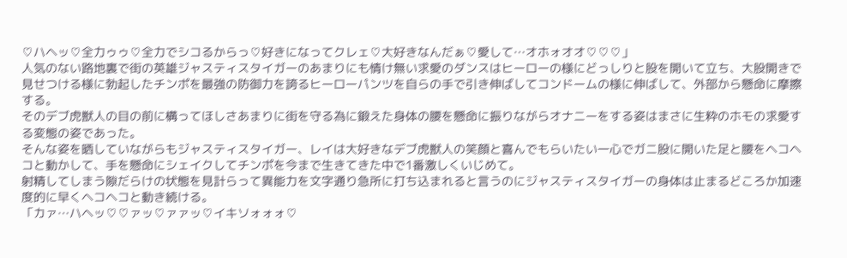♡ハヘッ♡全力ゥゥ♡全力でシコるからっ♡好きになってクレェ♡大好きなんだぁ♡愛して…オホォオオ♡♡♡」
人気のない路地裏で街の英雄ジャスティスタイガーのあまりにも情け無い求愛のダンスはヒーローの様にどっしりと股を開いて立ち、大股開きで見せつける様に勃起したチンポを最強の防御力を誇るヒーローパンツを自らの手で引き伸ばしてコンドームの様に伸ばして、外部から懸命に摩擦する。
そのデブ虎獣人の目の前に構ってほしさあまりに街を守る為に鍛えた身体の腰を懸命に振りながらオナニーをする姿はまさに生粋のホモの求愛する変態の姿であった。
そんな姿を晒していながらもジャスティスタイガー、レイは大好きなデブ虎獣人の笑顔と喜んでもらいたい一心でガニ股に開いた足と腰をヘコヘコと動かして、手を懸命にシェイクしてチンポを今まで生きてきた中で1番激しくいじめて。
射精してしまう隙だらけの状態を見計らって異能力を文字通り急所に打ち込まれると言うのにジャスティスタイガーの身体は止まるどころか加速度的に早くヘコヘコと動き続ける。
「カァ…ハヘッ♡♡ァッ♡ァァッ♡イキソォォォ♡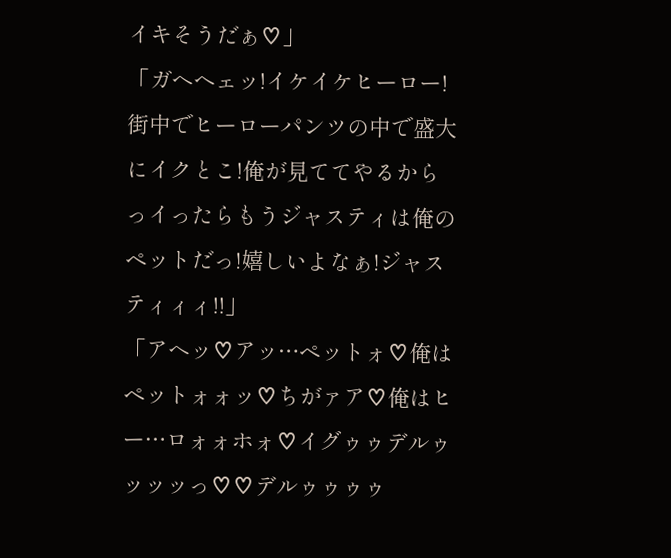イキそうだぁ♡」
「ガヘヘェッ!イケイケヒーロー!街中でヒーローパンツの中で盛大にイクとこ!俺が見ててやるからっイったらもうジャスティは俺のペットだっ!嬉しいよなぁ!ジャスティィィ!!」
「アヘッ♡アッ…ペットォ♡俺はペットォォッ♡ちがァア♡俺はヒー…ロォォホォ♡イグゥゥデルゥッッッっ♡♡デルゥゥゥゥ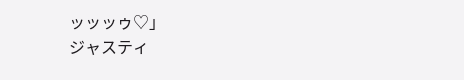ッッッゥ♡」
ジャスティ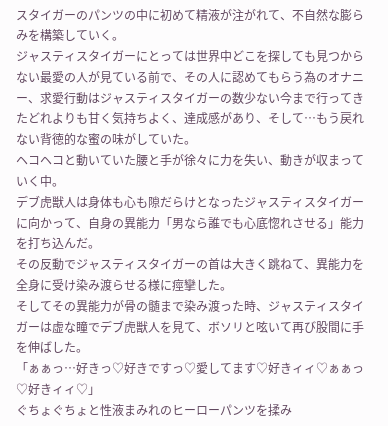スタイガーのパンツの中に初めて精液が注がれて、不自然な膨らみを構築していく。
ジャスティスタイガーにとっては世界中どこを探しても見つからない最愛の人が見ている前で、その人に認めてもらう為のオナニー、求愛行動はジャスティスタイガーの数少ない今まで行ってきたどれよりも甘く気持ちよく、達成感があり、そして…もう戻れない背徳的な蜜の味がしていた。
ヘコヘコと動いていた腰と手が徐々に力を失い、動きが収まっていく中。
デブ虎獣人は身体も心も隙だらけとなったジャスティスタイガーに向かって、自身の異能力「男なら誰でも心底惚れさせる」能力を打ち込んだ。
その反動でジャスティスタイガーの首は大きく跳ねて、異能力を全身に受け染み渡らせる様に痙攣した。
そしてその異能力が骨の髄まで染み渡った時、ジャスティスタイガーは虚な瞳でデブ虎獣人を見て、ボソリと呟いて再び股間に手を伸ばした。
「ぁぁっ…好きっ♡好きですっ♡愛してます♡好きィィ♡ぁぁっ♡好きィィ♡」
ぐちょぐちょと性液まみれのヒーローパンツを揉み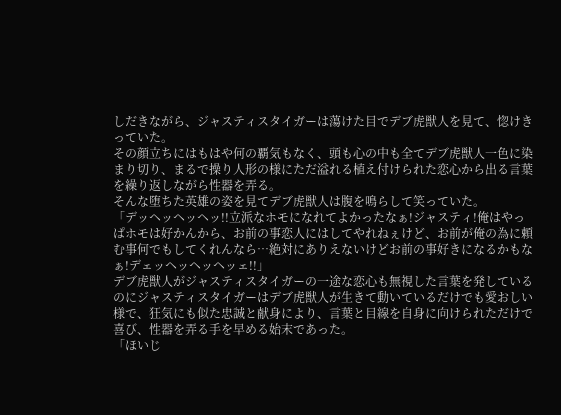しだきながら、ジャスティスタイガーは蕩けた目でデブ虎獣人を見て、惚けきっていた。
その顔立ちにはもはや何の覇気もなく、頭も心の中も全てデブ虎獣人一色に染まり切り、まるで操り人形の様にただ溢れる植え付けられた恋心から出る言葉を繰り返しながら性器を弄る。
そんな堕ちた英雄の姿を見てデブ虎獣人は腹を鳴らして笑っていた。
「デッヘッヘッヘッ!!立派なホモになれてよかったなぁ!ジャスティ!俺はやっぱホモは好かんから、お前の事恋人にはしてやれねぇけど、お前が俺の為に頼む事何でもしてくれんなら…絶対にありえないけどお前の事好きになるかもなぁ!デェッヘッヘッヘッェ!!」
デブ虎獣人がジャスティスタイガーの一途な恋心も無視した言葉を発しているのにジャスティスタイガーはデブ虎獣人が生きて動いているだけでも愛おしい様で、狂気にも似た忠誠と献身により、言葉と目線を自身に向けられただけで喜び、性器を弄る手を早める始末であった。
「ほいじ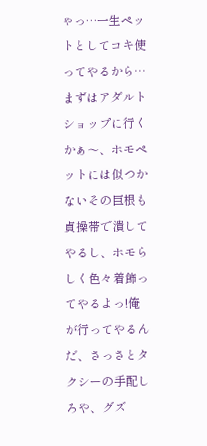ゃっ…一生ペットとしてコキ使ってやるから…まずはアダルトショップに行くかぁ〜、ホモペットには似つかないその巨根も貞操帯で潰してやるし、ホモらしく色々着飾ってやるよっ!俺が行ってやるんだ、さっさとタクシーの手配しろや、グズ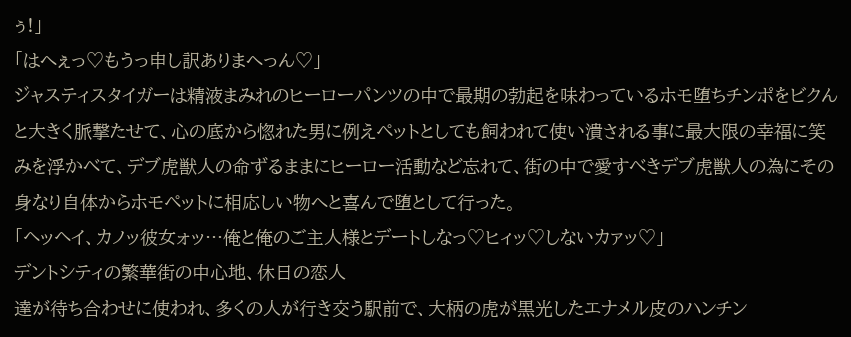ぅ!」
「はへぇっ♡もうっ申し訳ありまへっん♡」
ジャスティスタイガーは精液まみれのヒーローパンツの中で最期の勃起を味わっているホモ堕ちチンポをビクんと大きく脈撃たせて、心の底から惚れた男に例えペットとしても飼われて使い潰される事に最大限の幸福に笑みを浮かべて、デブ虎獣人の命ずるままにヒーロー活動など忘れて、街の中で愛すべきデブ虎獣人の為にその身なり自体からホモペットに相応しい物へと喜んで堕として行った。
「ヘッヘイ、カノッ彼女ォッ…俺と俺のご主人様とデートしなっ♡ヒィッ♡しないカァッ♡」
デントシティの繁華街の中心地、休日の恋人
達が待ち合わせに使われ、多くの人が行き交う駅前で、大柄の虎が黒光したエナメル皮のハンチン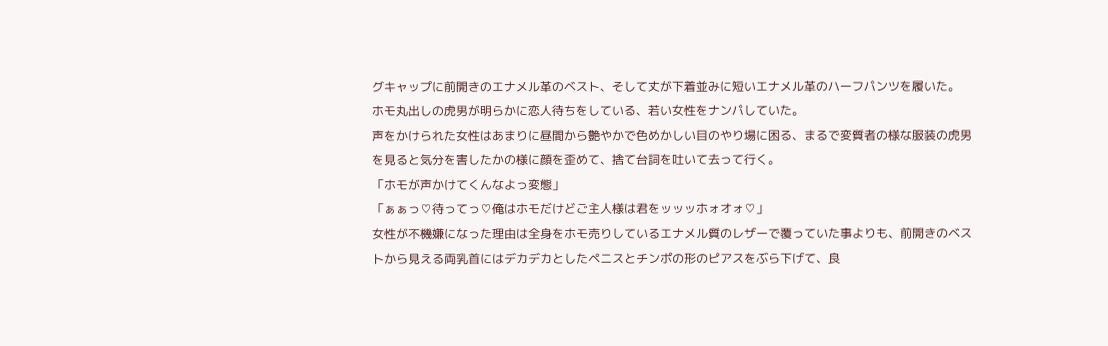グキャップに前開きのエナメル革のベスト、そして丈が下着並みに短いエナメル革のハーフパンツを履いた。
ホモ丸出しの虎男が明らかに恋人待ちをしている、若い女性をナンパしていた。
声をかけられた女性はあまりに昼間から艶やかで色めかしい目のやり場に困る、まるで変質者の様な服装の虎男を見ると気分を害したかの様に顔を歪めて、捨て台詞を吐いて去って行く。
「ホモが声かけてくんなよっ変態」
「ぁぁっ♡待ってっ♡俺はホモだけどご主人様は君をッッッホォオォ♡」
女性が不機嫌になった理由は全身をホモ売りしているエナメル質のレザーで覆っていた事よりも、前開きのベストから見える両乳首にはデカデカとしたペニスとチンポの形のピアスをぶら下げて、良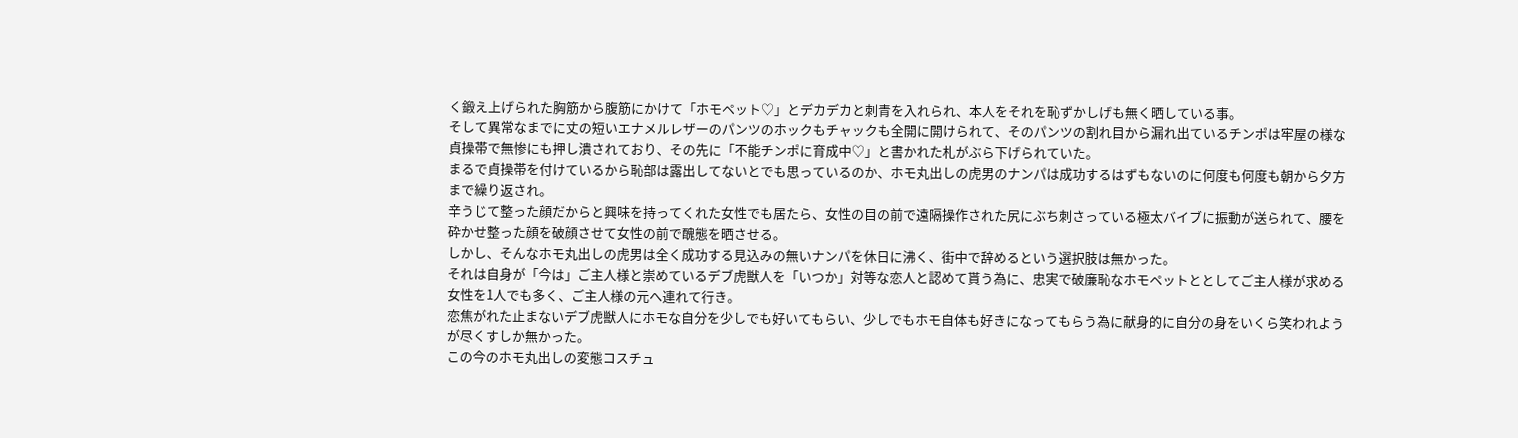く鍛え上げられた胸筋から腹筋にかけて「ホモペット♡」とデカデカと刺青を入れられ、本人をそれを恥ずかしげも無く晒している事。
そして異常なまでに丈の短いエナメルレザーのパンツのホックもチャックも全開に開けられて、そのパンツの割れ目から漏れ出ているチンポは牢屋の様な貞操帯で無惨にも押し潰されており、その先に「不能チンポに育成中♡」と書かれた札がぶら下げられていた。
まるで貞操帯を付けているから恥部は露出してないとでも思っているのか、ホモ丸出しの虎男のナンパは成功するはずもないのに何度も何度も朝から夕方まで繰り返され。
辛うじて整った顔だからと興味を持ってくれた女性でも居たら、女性の目の前で遠隔操作された尻にぶち刺さっている極太バイブに振動が送られて、腰を砕かせ整った顔を破顔させて女性の前で醜態を晒させる。
しかし、そんなホモ丸出しの虎男は全く成功する見込みの無いナンパを休日に沸く、街中で辞めるという選択肢は無かった。
それは自身が「今は」ご主人様と崇めているデブ虎獣人を「いつか」対等な恋人と認めて貰う為に、忠実で破廉恥なホモペットととしてご主人様が求める女性を1人でも多く、ご主人様の元へ連れて行き。
恋焦がれた止まないデブ虎獣人にホモな自分を少しでも好いてもらい、少しでもホモ自体も好きになってもらう為に献身的に自分の身をいくら笑われようが尽くすしか無かった。
この今のホモ丸出しの変態コスチュ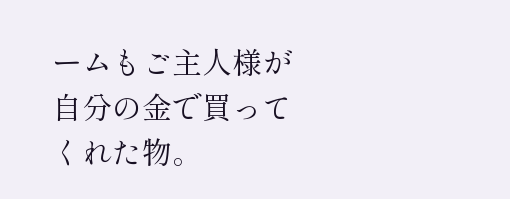ームもご主人様が自分の金で買ってくれた物。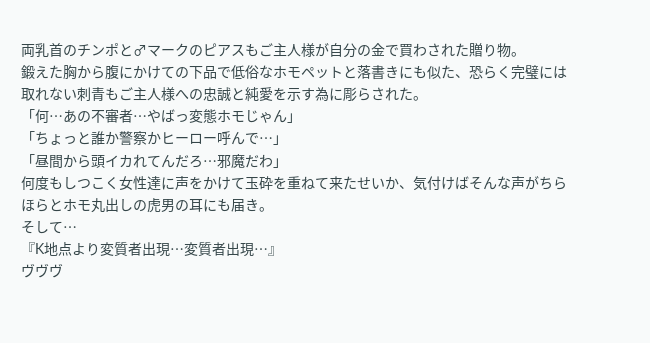両乳首のチンポと♂マークのピアスもご主人様が自分の金で買わされた贈り物。
鍛えた胸から腹にかけての下品で低俗なホモペットと落書きにも似た、恐らく完璧には取れない刺青もご主人様への忠誠と純愛を示す為に彫らされた。
「何…あの不審者…やばっ変態ホモじゃん」
「ちょっと誰か警察かヒーロー呼んで…」
「昼間から頭イカれてんだろ…邪魔だわ」
何度もしつこく女性達に声をかけて玉砕を重ねて来たせいか、気付けばそんな声がちらほらとホモ丸出しの虎男の耳にも届き。
そして…
『K地点より変質者出現…変質者出現…』
ヴヴヴ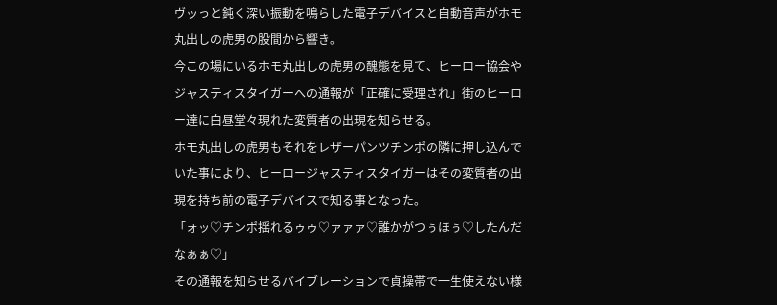ヴッっと鈍く深い振動を鳴らした電子デバイスと自動音声がホモ丸出しの虎男の股間から響き。
今この場にいるホモ丸出しの虎男の醜態を見て、ヒーロー協会やジャスティスタイガーへの通報が「正確に受理され」街のヒーロー達に白昼堂々現れた変質者の出現を知らせる。
ホモ丸出しの虎男もそれをレザーパンツチンポの隣に押し込んでいた事により、ヒーロージャスティスタイガーはその変質者の出現を持ち前の電子デバイスで知る事となった。
「ォッ♡チンポ揺れるゥゥ♡ァァァ♡誰かがつぅほぅ♡したんだなぁぁ♡」
その通報を知らせるバイブレーションで貞操帯で一生使えない様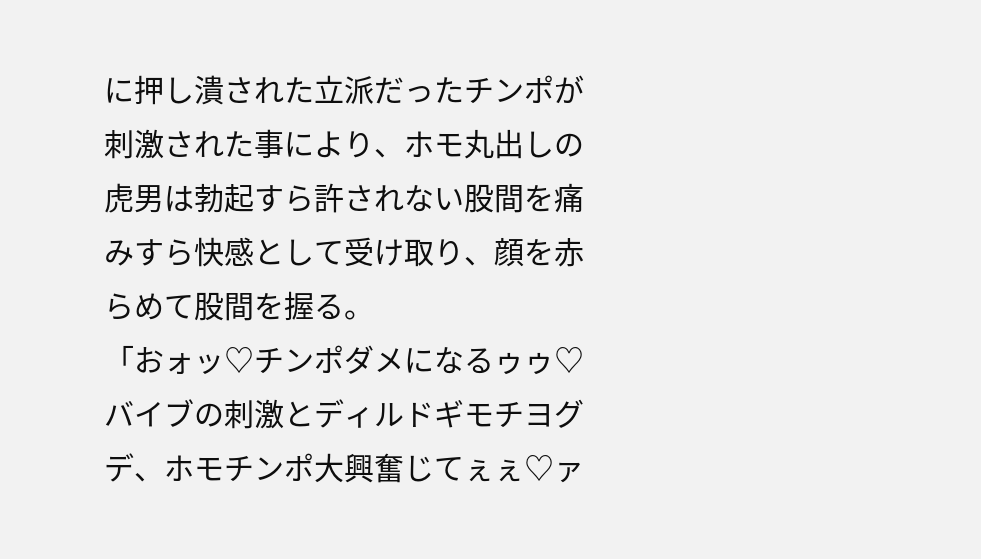に押し潰された立派だったチンポが刺激された事により、ホモ丸出しの虎男は勃起すら許されない股間を痛みすら快感として受け取り、顔を赤らめて股間を握る。
「おォッ♡チンポダメになるゥゥ♡バイブの刺激とディルドギモチヨグデ、ホモチンポ大興奮じてぇぇ♡ァ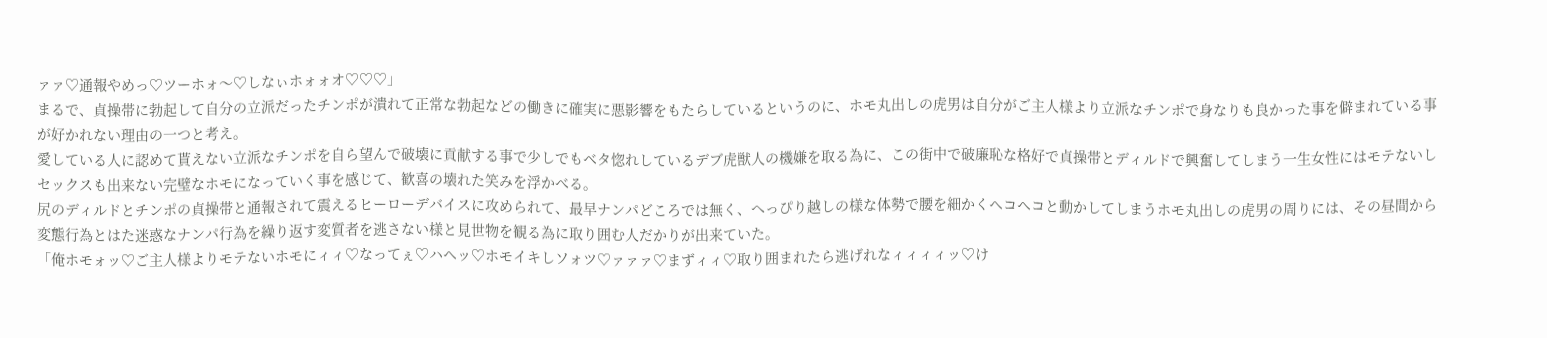ァァ♡通報やめっ♡ツーホォ〜♡しなぃホォォオ♡♡♡」
まるで、貞操帯に勃起して自分の立派だったチンポが潰れて正常な勃起などの働きに確実に悪影響をもたらしているというのに、ホモ丸出しの虎男は自分がご主人様より立派なチンポで身なりも良かった事を僻まれている事が好かれない理由の一つと考え。
愛している人に認めて貰えない立派なチンポを自ら望んで破壊に貢献する事で少しでもベタ惚れしているデブ虎獣人の機嫌を取る為に、この街中で破廉恥な格好で貞操帯とディルドで興奮してしまう一生女性にはモテないしセックスも出来ない完璧なホモになっていく事を感じて、歓喜の壊れた笑みを浮かべる。
尻のディルドとチンポの貞操帯と通報されて震えるヒーローデバイスに攻められて、最早ナンパどころでは無く、へっぴり越しの様な体勢で腰を細かくヘコヘコと動かしてしまうホモ丸出しの虎男の周りには、その昼間から変態行為とはた迷惑なナンパ行為を繰り返す変質者を逃さない様と見世物を観る為に取り囲む人だかりが出来ていた。
「俺ホモォッ♡ご主人様よりモテないホモにィィ♡なってぇ♡ハヘッ♡ホモイキしソォツ♡ァァァ♡まずィィ♡取り囲まれたら逃げれなィィィィッ♡け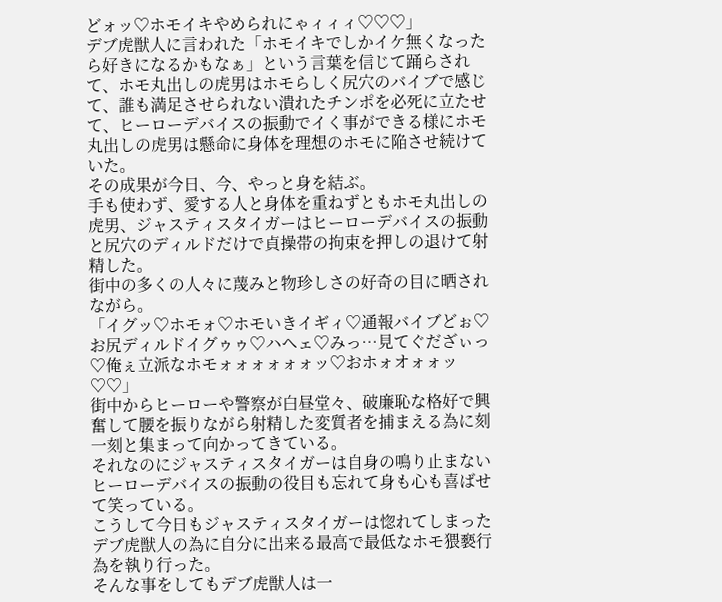どォッ♡ホモイキやめられにゃィィィ♡♡♡」
デブ虎獣人に言われた「ホモイキでしかイケ無くなったら好きになるかもなぁ」という言葉を信じて踊らされて、ホモ丸出しの虎男はホモらしく尻穴のバイブで感じて、誰も満足させられない潰れたチンポを必死に立たせて、ヒーローデバイスの振動でイく事ができる様にホモ丸出しの虎男は懸命に身体を理想のホモに陥させ続けていた。
その成果が今日、今、やっと身を結ぶ。
手も使わず、愛する人と身体を重ねずともホモ丸出しの虎男、ジャスティスタイガーはヒーローデバイスの振動と尻穴のディルドだけで貞操帯の拘束を押しの退けて射精した。
街中の多くの人々に蔑みと物珍しさの好奇の目に晒されながら。
「イグッ♡ホモォ♡ホモいきイギィ♡通報バイブどぉ♡お尻ディルドイグゥゥ♡ハヘェ♡みっ…見てぐだざぃっ♡俺ぇ立派なホモォォォォォォッ♡おホォオォォッ♡♡」
街中からヒーローや警察が白昼堂々、破廉恥な格好で興奮して腰を振りながら射精した変質者を捕まえる為に刻一刻と集まって向かってきている。
それなのにジャスティスタイガーは自身の鳴り止まないヒーローデバイスの振動の役目も忘れて身も心も喜ばせて笑っている。
こうして今日もジャスティスタイガーは惚れてしまったデブ虎獣人の為に自分に出来る最高で最低なホモ猥褻行為を執り行った。
そんな事をしてもデブ虎獣人は一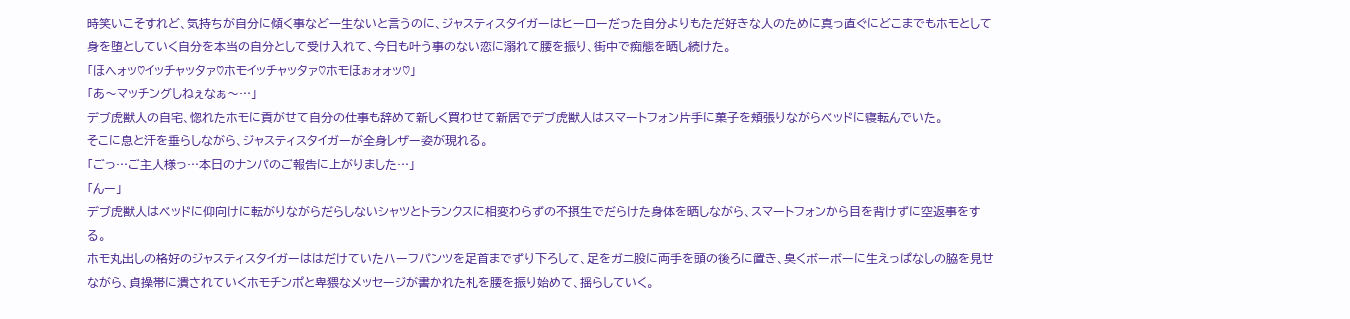時笑いこそすれど、気持ちが自分に傾く事など一生ないと言うのに、ジャスティスタイガーはヒーローだった自分よりもただ好きな人のために真っ直ぐにどこまでもホモとして身を堕としていく自分を本当の自分として受け入れて、今日も叶う事のない恋に溺れて腰を振り、街中で痴態を晒し続けた。
「ほへォッ♡イッチャッタァ♡ホモイッチャッタァ♡ホモほぉォォッ♡」
「あ〜マッチングしねぇなぁ〜…」
デブ虎獣人の自宅、惚れたホモに貢がせて自分の仕事も辞めて新しく買わせて新居でデブ虎獣人はスマートフォン片手に菓子を頬張りながらベッドに寝転んでいた。
そこに息と汗を垂らしながら、ジャスティスタイガーが全身レザー姿が現れる。
「ごっ…ご主人様っ…本日のナンパのご報告に上がりました…」
「んー」
デブ虎獣人はベッドに仰向けに転がりながらだらしないシャツとトランクスに相変わらずの不摂生でだらけた身体を晒しながら、スマートフォンから目を背けずに空返事をする。
ホモ丸出しの格好のジャスティスタイガーははだけていたハーフパンツを足首までずり下ろして、足をガニ股に両手を頭の後ろに置き、臭くボーボーに生えっぱなしの脇を見せながら、貞操帯に潰されていくホモチンポと卑猥なメッセージが書かれた札を腰を振り始めて、揺らしていく。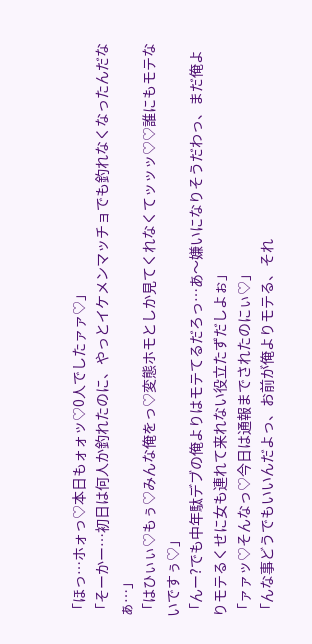「ほっ…ホォっ♡本日もォォッ♡0人でしたァァ♡」
「そーかー…初日は何人か釣れたのに、やっとイケメンマッチョでも釣れなくなったんだなぁ…」
「はひぃぃ♡もぅ♡みんな俺をっ♡変態ホモとしか見てくれなくてッッッ♡♡誰にもモテないですぅ♡」
「んー?でも中年駄デブの俺よりはモテてるだろっ…あ〜嫌いになりそうだわっ、まだ俺よりモテるくせに女も連れて来れない役立たずだしよぉ」
「ァァッ♡そんなっ♡今日は通報までされたのにぃ♡」
「んな事どうでもいいんだよっ、お前が俺よりモテる、それ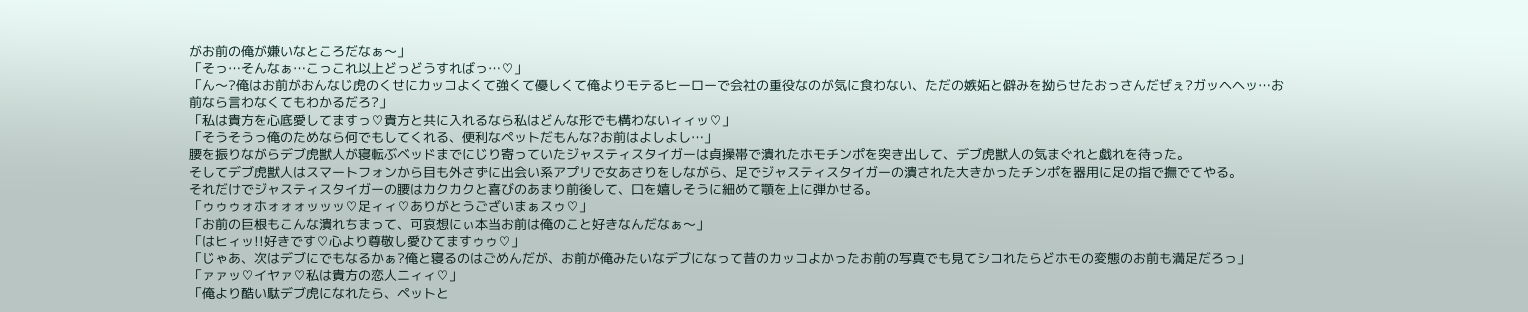がお前の俺が嫌いなところだなぁ〜」
「そっ…そんなぁ…こっこれ以上どっどうすればっ…♡」
「ん〜?俺はお前がおんなじ虎のくせにカッコよくて強くて優しくて俺よりモテるヒーローで会社の重役なのが気に食わない、ただの嫉妬と僻みを拗らせたおっさんだぜぇ?ガッヘヘッ…お前なら言わなくてもわかるだろ?」
「私は貴方を心底愛してますっ♡貴方と共に入れるなら私はどんな形でも構わないィィッ♡」
「そうそうっ俺のためなら何でもしてくれる、便利なペットだもんな?お前はよしよし…」
腰を振りながらデブ虎獣人が寝転ぶベッドまでにじり寄っていたジャスティスタイガーは貞操帯で潰れたホモチンポを突き出して、デブ虎獣人の気まぐれと戯れを待った。
そしてデブ虎獣人はスマートフォンから目も外さずに出会い系アプリで女あさりをしながら、足でジャスティスタイガーの潰された大きかったチンポを器用に足の指で撫でてやる。
それだけでジャスティスタイガーの腰はカクカクと喜びのあまり前後して、口を嬉しそうに細めて顎を上に弾かせる。
「ゥゥゥォホォォォッッッ♡足ィィ♡ありがとうございまぁスゥ♡」
「お前の巨根もこんな潰れちまって、可哀想にぃ本当お前は俺のこと好きなんだなぁ〜」
「はヒィッ!!好きです♡心より尊敬し愛ひてますゥゥ♡」
「じゃあ、次はデブにでもなるかぁ?俺と寝るのはごめんだが、お前が俺みたいなデブになって昔のカッコよかったお前の写真でも見てシコれたらどホモの変態のお前も満足だろっ」
「ァァッ♡イヤァ♡私は貴方の恋人ニィィ♡」
「俺より酷い駄デブ虎になれたら、ペットと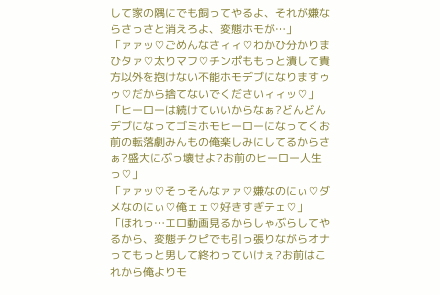して家の隅にでも飼ってやるよ、それが嫌ならさっさと消えろよ、変態ホモが…」
「ァァッ♡ごめんなさィィ♡わかひ分かりまひタァ♡太りマフ♡チンポももっと潰して貴方以外を抱けない不能ホモデブになりますゥゥ♡だから捨てないでくださいィィッ♡」
「ヒーローは続けていいからなぁ?どんどんデブになってゴミホモヒーローになってくお前の転落劇みんもの俺楽しみにしてるからさぁ?盛大にぶっ壊せよ?お前のヒーロー人生っ♡」
「ァァッ♡そっそんなァァ♡嫌なのにぃ♡ダメなのにぃ♡俺ェェ♡好きすぎテェ♡」
「ほれっ…エロ動画見るからしゃぶらしてやるから、変態チクピでも引っ張りながらオナってもっと男して終わっていけぇ?お前はこれから俺よりモ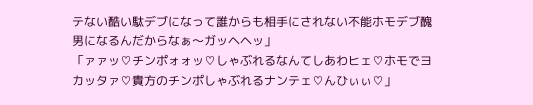テない酷い駄デブになって誰からも相手にされない不能ホモデブ醜男になるんだからなぁ〜ガッヘヘッ」
「ァァッ♡チンポォォッ♡しゃぶれるなんてしあわヒェ♡ホモでヨカッタァ♡貴方のチンポしゃぶれるナンテェ♡んひぃぃ♡」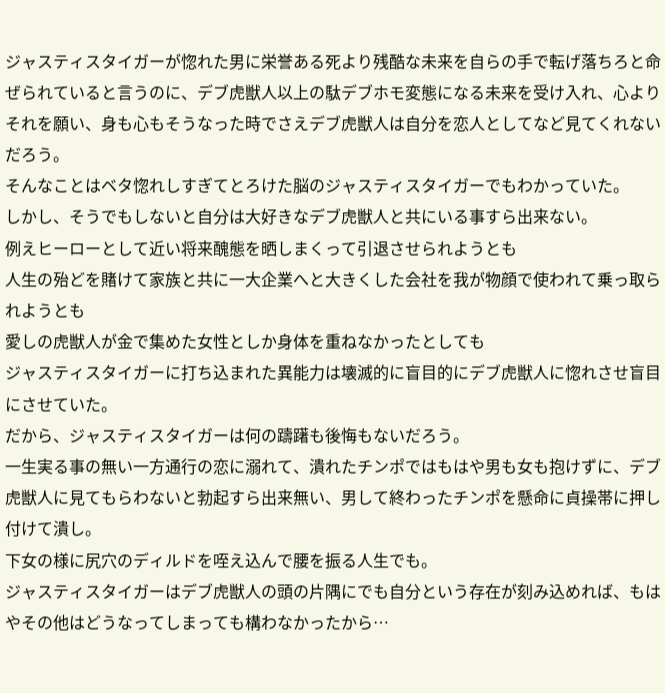ジャスティスタイガーが惚れた男に栄誉ある死より残酷な未来を自らの手で転げ落ちろと命ぜられていると言うのに、デブ虎獣人以上の駄デブホモ変態になる未来を受け入れ、心よりそれを願い、身も心もそうなった時でさえデブ虎獣人は自分を恋人としてなど見てくれないだろう。
そんなことはベタ惚れしすぎてとろけた脳のジャスティスタイガーでもわかっていた。
しかし、そうでもしないと自分は大好きなデブ虎獣人と共にいる事すら出来ない。
例えヒーローとして近い将来醜態を晒しまくって引退させられようとも
人生の殆どを賭けて家族と共に一大企業へと大きくした会社を我が物顔で使われて乗っ取られようとも
愛しの虎獣人が金で集めた女性としか身体を重ねなかったとしても
ジャスティスタイガーに打ち込まれた異能力は壊滅的に盲目的にデブ虎獣人に惚れさせ盲目にさせていた。
だから、ジャスティスタイガーは何の躊躇も後悔もないだろう。
一生実る事の無い一方通行の恋に溺れて、潰れたチンポではもはや男も女も抱けずに、デブ虎獣人に見てもらわないと勃起すら出来無い、男して終わったチンポを懸命に貞操帯に押し付けて潰し。
下女の様に尻穴のディルドを咥え込んで腰を振る人生でも。
ジャスティスタイガーはデブ虎獣人の頭の片隅にでも自分という存在が刻み込めれば、もはやその他はどうなってしまっても構わなかったから…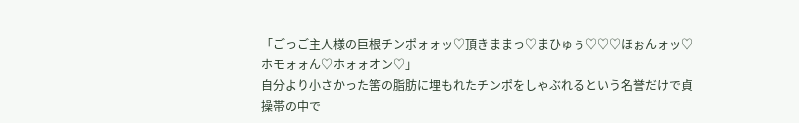「ごっご主人様の巨根チンポォォッ♡頂きままっ♡まひゅぅ♡♡♡ほぉんォッ♡ホモォォん♡ホォォオン♡」
自分より小さかった筈の脂肪に埋もれたチンポをしゃぶれるという名誉だけで貞操帯の中で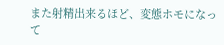また射精出来るほど、変態ホモになって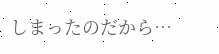しまったのだから…